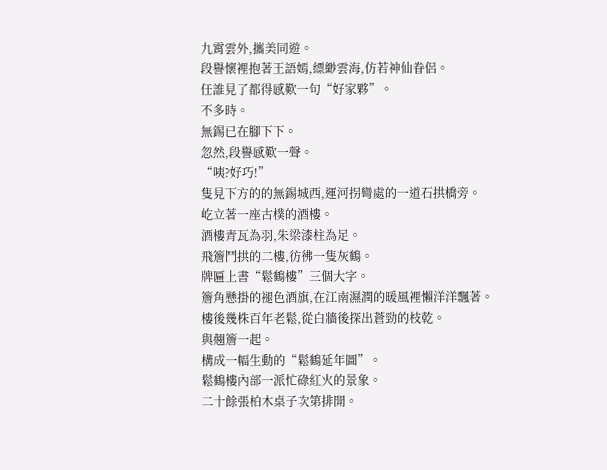九霄雲外,攜美同遊。
段譽懷裡抱著王語嫣,縹緲雲海,仿若神仙眷侶。
任誰見了都得感歎一句“好家夥”。
不多時。
無錫已在腳下下。
忽然,段譽感歎一聲。
“咦?好巧!”
隻見下方的的無錫城西,運河拐彎處的一道石拱橋旁。
屹立著一座古樸的酒樓。
酒樓青瓦為羽,朱梁漆柱為足。
飛簷鬥拱的二樓,彷彿一隻灰鶴。
牌匾上書“鬆鶴樓”三個大字。
簷角懸掛的褪色酒旗,在江南濕潤的暖風裡懶洋洋飄著。
樓後幾株百年老鬆,從白牆後探出蒼勁的枝乾。
與翹簷一起。
構成一幅生動的“鬆鶴延年圖”。
鬆鶴樓內部一派忙碌紅火的景象。
二十餘張柏木桌子次第排開。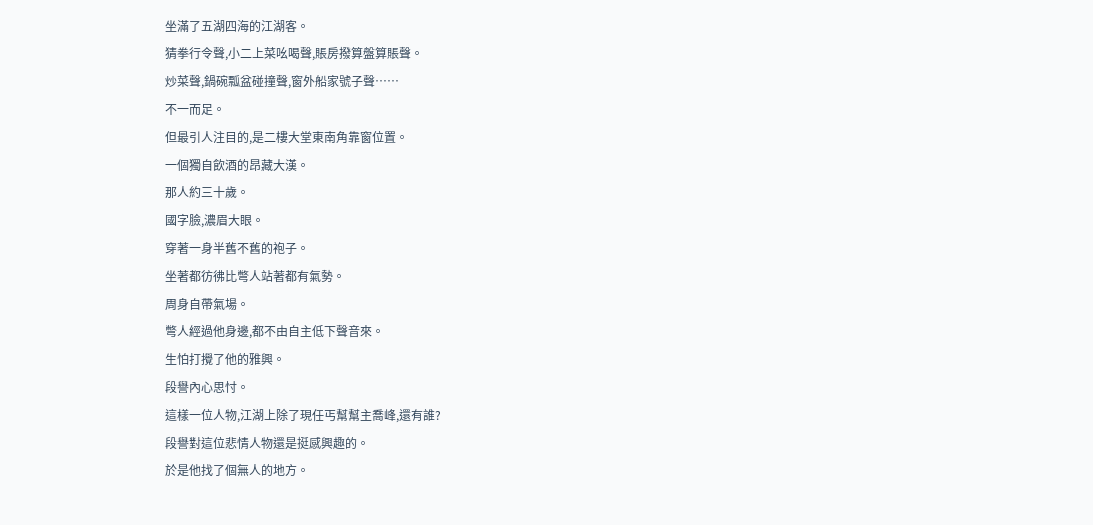坐滿了五湖四海的江湖客。
猜拳行令聲,小二上菜吆喝聲,賬房撥算盤算賬聲。
炒菜聲,鍋碗瓢盆碰撞聲,窗外船家號子聲……
不一而足。
但最引人注目的,是二樓大堂東南角靠窗位置。
一個獨自飲酒的昂藏大漢。
那人約三十歲。
國字臉,濃眉大眼。
穿著一身半舊不舊的袍子。
坐著都彷彿比彆人站著都有氣勢。
周身自帶氣場。
彆人經過他身邊,都不由自主低下聲音來。
生怕打攪了他的雅興。
段譽內心思忖。
這樣一位人物,江湖上除了現任丐幫幫主喬峰,還有誰?
段譽對這位悲情人物還是挺感興趣的。
於是他找了個無人的地方。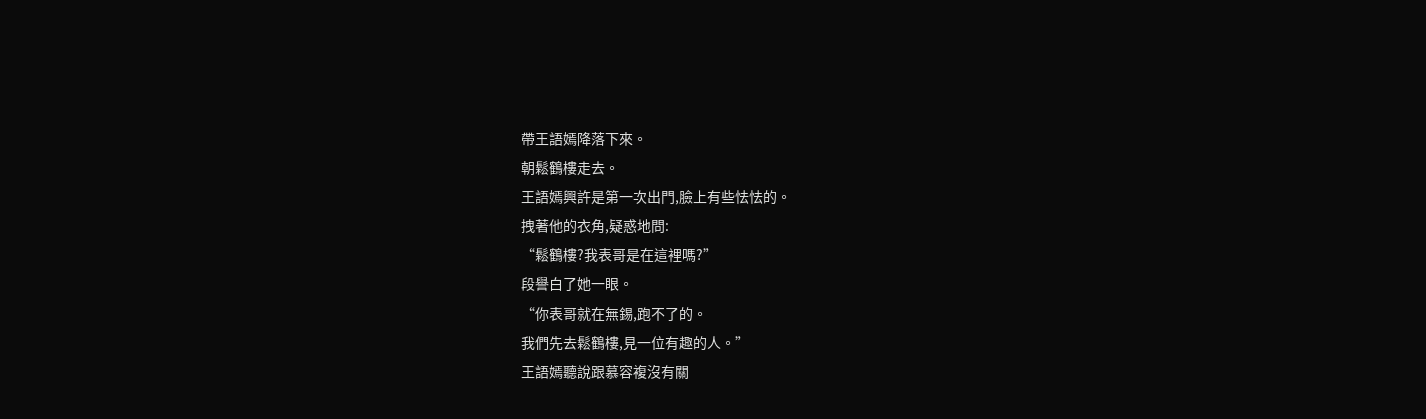帶王語嫣降落下來。
朝鬆鶴樓走去。
王語嫣興許是第一次出門,臉上有些怯怯的。
拽著他的衣角,疑惑地問:
“鬆鶴樓?我表哥是在這裡嗎?”
段譽白了她一眼。
“你表哥就在無錫,跑不了的。
我們先去鬆鶴樓,見一位有趣的人。”
王語嫣聽說跟慕容複沒有關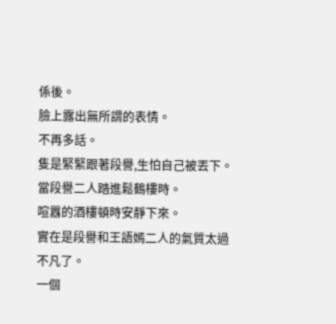係後。
臉上露出無所謂的表情。
不再多話。
隻是緊緊跟著段譽,生怕自己被丟下。
當段譽二人踏進鬆鶴樓時。
喧囂的酒樓頓時安靜下來。
實在是段譽和王語嫣二人的氣質太過不凡了。
一個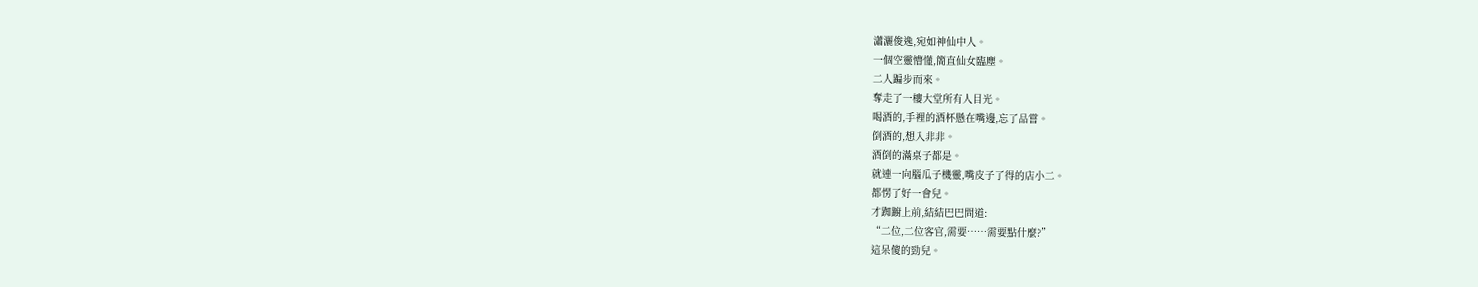瀟灑俊逸,宛如神仙中人。
一個空靈懵懂,簡直仙女臨塵。
二人蹁步而來。
奪走了一樓大堂所有人目光。
喝酒的,手裡的酒杯懸在嘴邊,忘了品嘗。
倒酒的,想入非非。
酒倒的滿桌子都是。
就連一向腦瓜子機靈,嘴皮子了得的店小二。
都愣了好一會兒。
才踟躕上前,結結巴巴問道:
“二位,二位客官,需要……需要點什麼?”
這呆傻的勁兒。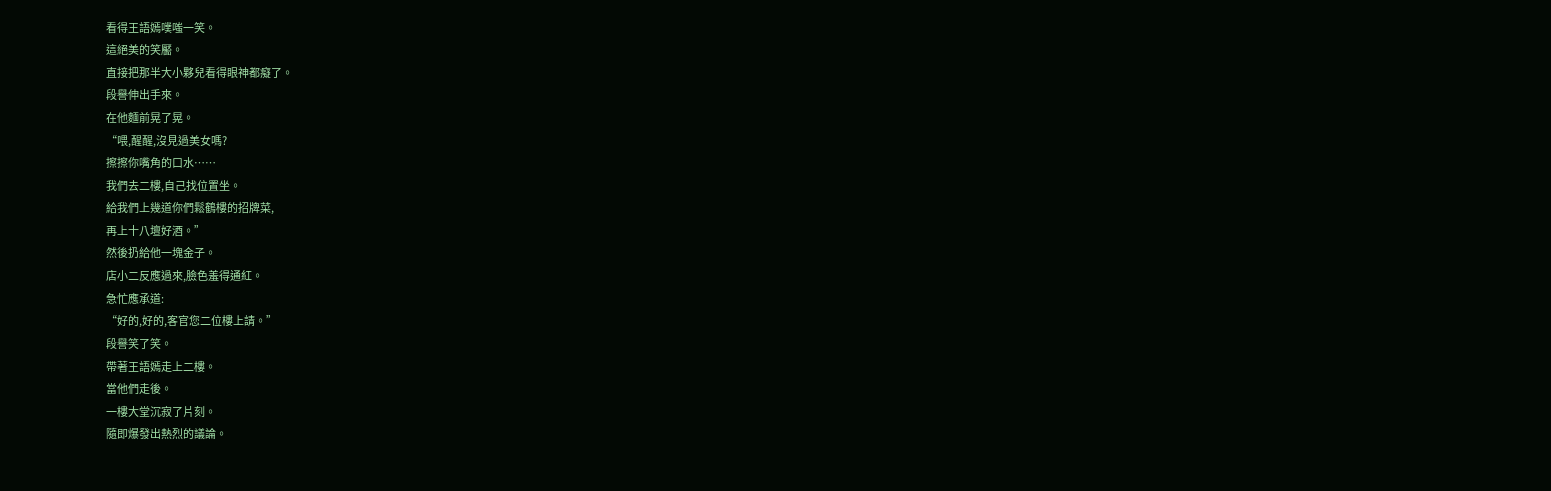看得王語嫣噗嗤一笑。
這絕美的笑靨。
直接把那半大小夥兒看得眼神都癡了。
段譽伸出手來。
在他麵前晃了晃。
“喂,醒醒,沒見過美女嗎?
擦擦你嘴角的口水……
我們去二樓,自己找位置坐。
給我們上幾道你們鬆鶴樓的招牌菜,
再上十八壇好酒。”
然後扔給他一塊金子。
店小二反應過來,臉色羞得通紅。
急忙應承道:
“好的,好的,客官您二位樓上請。”
段譽笑了笑。
帶著王語嫣走上二樓。
當他們走後。
一樓大堂沉寂了片刻。
隨即爆發出熱烈的議論。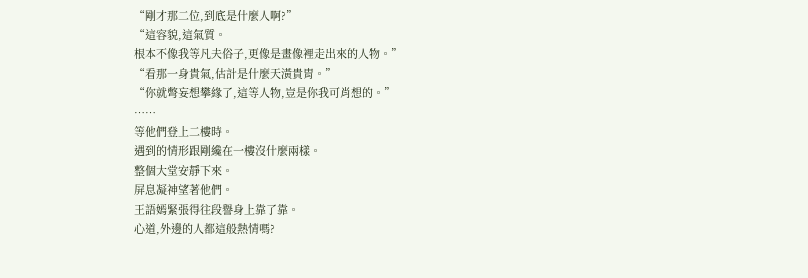“剛才那二位,到底是什麼人啊?”
“這容貌,這氣質。
根本不像我等凡夫俗子,更像是畫像裡走出來的人物。”
“看那一身貴氣,估計是什麼天潢貴胄。”
“你就彆妄想攀緣了,這等人物,豈是你我可肖想的。”
……
等他們登上二樓時。
遇到的情形跟剛纔在一樓沒什麼兩樣。
整個大堂安靜下來。
屏息凝神望著他們。
王語嫣緊張得往段譽身上靠了靠。
心道,外邊的人都這般熱情嗎?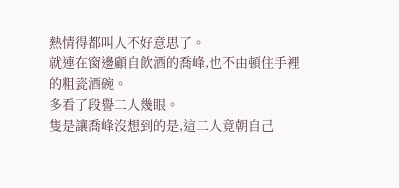熱情得都叫人不好意思了。
就連在窗邊顧自飲酒的喬峰,也不由頓住手裡的粗瓷酒碗。
多看了段譽二人幾眼。
隻是讓喬峰沒想到的是,這二人竟朝自己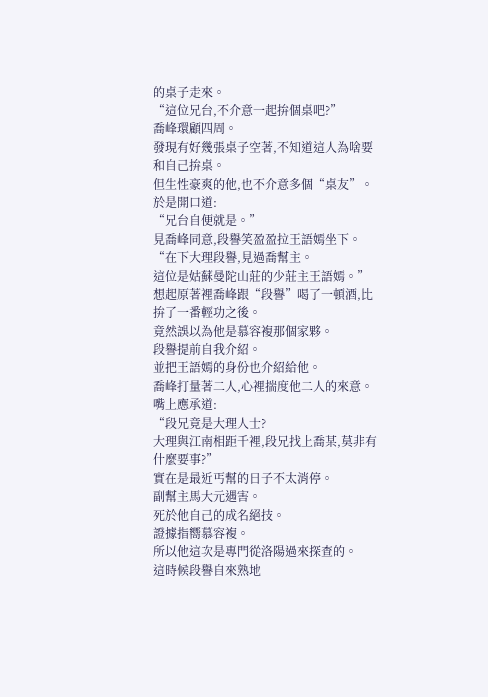的桌子走來。
“這位兄台,不介意一起拚個桌吧?”
喬峰環顧四周。
發現有好幾張桌子空著,不知道這人為啥要和自己拚桌。
但生性豪爽的他,也不介意多個“桌友”。
於是開口道:
“兄台自便就是。”
見喬峰同意,段譽笑盈盈拉王語嫣坐下。
“在下大理段譽,見過喬幫主。
這位是姑蘇曼陀山莊的少莊主王語嫣。”
想起原著裡喬峰跟“段譽”喝了一頓酒,比拚了一番輕功之後。
竟然誤以為他是慕容複那個家夥。
段譽提前自我介紹。
並把王語嫣的身份也介紹給他。
喬峰打量著二人,心裡揣度他二人的來意。
嘴上應承道:
“段兄竟是大理人士?
大理與江南相距千裡,段兄找上喬某,莫非有什麼要事?”
實在是最近丐幫的日子不太消停。
副幫主馬大元遇害。
死於他自己的成名絕技。
證據指嚮慕容複。
所以他這次是專門從洛陽過來探查的。
這時候段譽自來熟地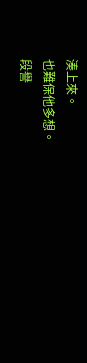湊上來。
也難保他多想。
段譽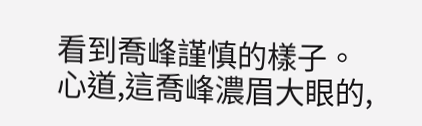看到喬峰謹慎的樣子。
心道,這喬峰濃眉大眼的,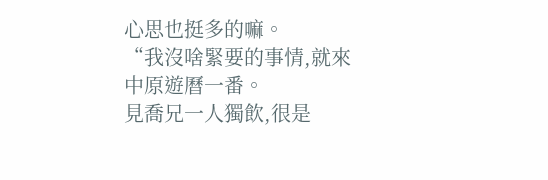心思也挺多的嘛。
“我沒啥緊要的事情,就來中原遊曆一番。
見喬兄一人獨飲,很是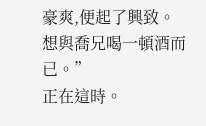豪爽,便起了興致。
想與喬兄喝一頓酒而已。”
正在這時。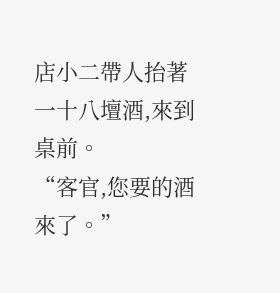店小二帶人抬著一十八壇酒,來到桌前。
“客官,您要的酒來了。”